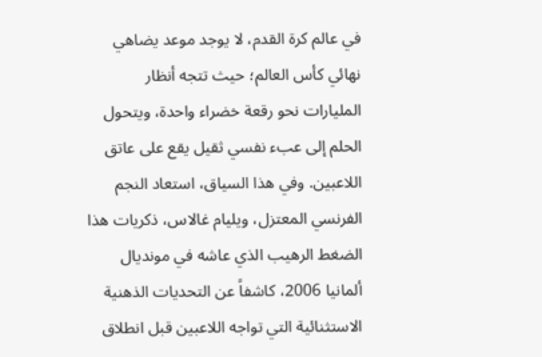في عالم كرة القدم، لا يوجد موعد يضاهي نهائي كأس العالم؛ حيث تتجه أنظار المليارات نحو رقعة خضراء واحدة، ويتحول الحلم إلى عبء نفسي ثقيل يقع على عاتق اللاعبين. وفي هذا السياق، استعاد النجم الفرنسي المعتزل، ويليام غالاس، ذكريات هذا الضغط الرهيب الذي عاشه في مونديال ألمانيا 2006، كاشفاً عن التحديات الذهنية الاستثنائية التي تواجه اللاعبين قبل انطلاق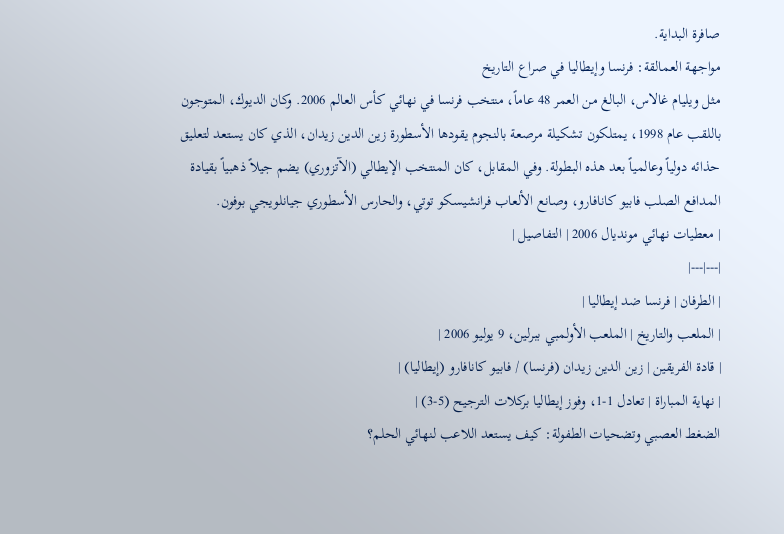صافرة البداية.
مواجهة العمالقة: فرنسا وإيطاليا في صراع التاريخ
مثل ويليام غالاس، البالغ من العمر 48 عاماً، منتخب فرنسا في نهائي كأس العالم 2006. وكان الديوك، المتوجون باللقب عام 1998، يمتلكون تشكيلة مرصعة بالنجوم يقودها الأسطورة زين الدين زيدان، الذي كان يستعد لتعليق حذائه دولياً وعالمياً بعد هذه البطولة. وفي المقابل، كان المنتخب الإيطالي (الآتزوري) يضم جيلاً ذهبياً بقيادة المدافع الصلب فابيو كانافارو، وصانع الألعاب فرانشيسكو توتي، والحارس الأسطوري جيانلويجي بوفون.
| معطيات نهائي مونديال 2006 | التفاصيل |
|---|---|
| الطرفان | فرنسا ضد إيطاليا |
| الملعب والتاريخ | الملعب الأولمبي ببرلين، 9 يوليو 2006 |
| قادة الفريقين | زين الدين زيدان (فرنسا) / فابيو كانافارو (إيطاليا) |
| نهاية المباراة | تعادل 1-1، وفوز إيطاليا بركلات الترجيح (5-3) |
الضغط العصبي وتضحيات الطفولة: كيف يستعد اللاعب لنهائي الحلم؟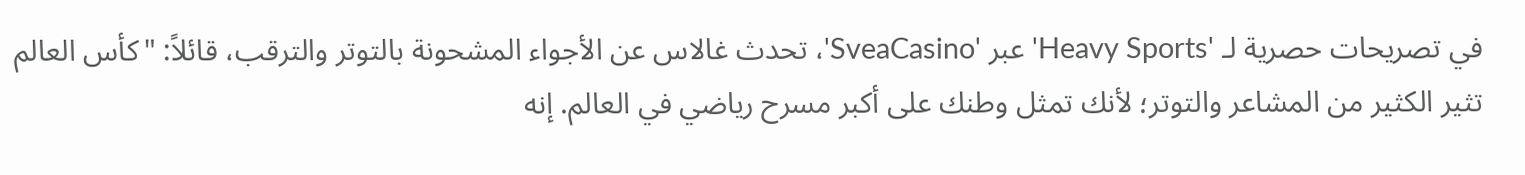في تصريحات حصرية لـ 'Heavy Sports' عبر 'SveaCasino'، تحدث غالاس عن الأجواء المشحونة بالتوتر والترقب، قائلاً: "كأس العالم تثير الكثير من المشاعر والتوتر؛ لأنك تمثل وطنك على أكبر مسرح رياضي في العالم. إنه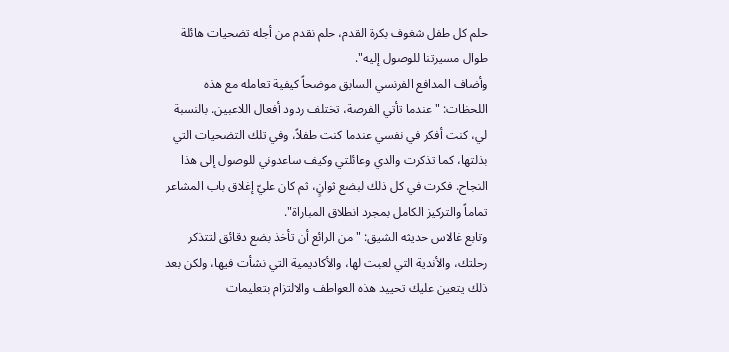حلم كل طفل شغوف بكرة القدم، حلم نقدم من أجله تضحيات هائلة طوال مسيرتنا للوصول إليه".
وأضاف المدافع الفرنسي السابق موضحاً كيفية تعامله مع هذه اللحظات: "عندما تأتي الفرصة، تختلف ردود أفعال اللاعبين. بالنسبة لي، كنت أفكر في نفسي عندما كنت طفلاً، وفي تلك التضحيات التي بذلتها، كما تذكرت والدي وعائلتي وكيف ساعدوني للوصول إلى هذا النجاح. فكرت في كل ذلك لبضع ثوانٍ، ثم كان عليّ إغلاق باب المشاعر تماماً والتركيز الكامل بمجرد انطلاق المباراة".
وتابع غالاس حديثه الشيق: "من الرائع أن تأخذ بضع دقائق لتتذكر رحلتك، والأندية التي لعبت لها، والأكاديمية التي نشأت فيها، ولكن بعد ذلك يتعين عليك تحييد هذه العواطف والالتزام بتعليمات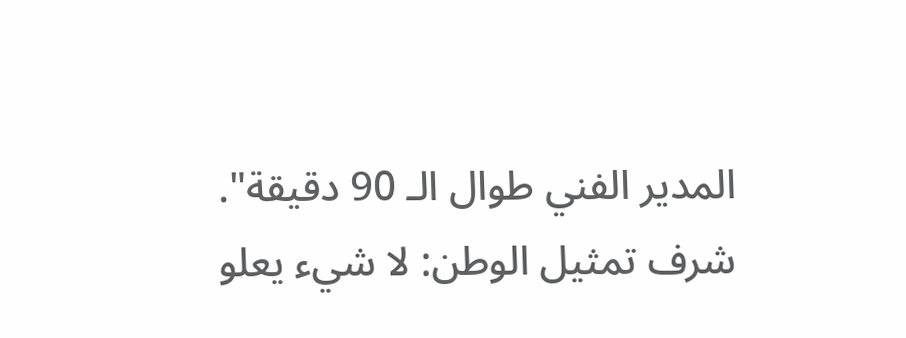المدير الفني طوال الـ 90 دقيقة".
شرف تمثيل الوطن: لا شيء يعلو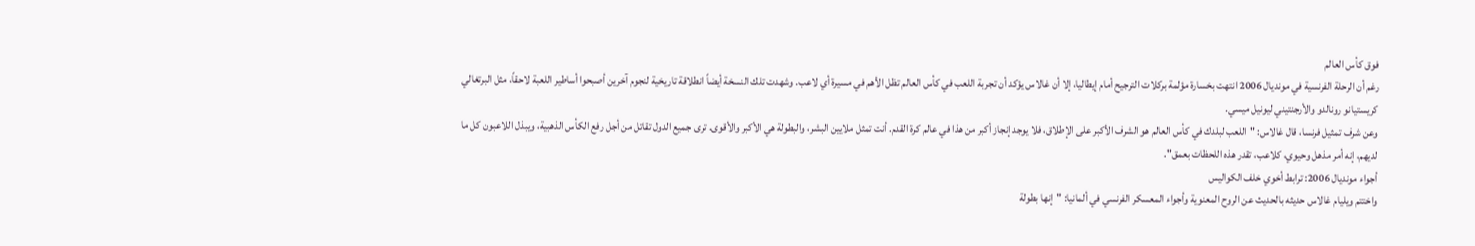فوق كأس العالم
رغم أن الرحلة الفرنسية في مونديال 2006 انتهت بخسارة مؤلمة بركلات الترجيح أمام إيطاليا، إلا أن غالاس يؤكد أن تجربة اللعب في كأس العالم تظل الأهم في مسيرة أي لاعب. وشهدت تلك النسخة أيضاً انطلاقة تاريخية لنجوم آخرين أصبحوا أساطير اللعبة لاحقاً، مثل البرتغالي كريستيانو رونالدو والأرجنتيني ليونيل ميسي.
وعن شرف تمثيل فرنسا، قال غالاس: "اللعب لبلدك في كأس العالم هو الشرف الأكبر على الإطلاق، فلا يوجد إنجاز أكبر من هذا في عالم كرة القدم. أنت تمثل ملايين البشر، والبطولة هي الأكبر والأقوى. ترى جميع الدول تقاتل من أجل رفع الكأس الذهبية، ويبذل اللاعبون كل ما لديهم، إنه أمر مذهل وحيوي، كلاعب، تقدر هذه اللحظات بعمق".
أجواء مونديال 2006: ترابط أخوي خلف الكواليس
واختتم ويليام غالاس حديثه بالحديث عن الروح المعنوية وأجواء المعسكر الفرنسي في ألمانيا: "إنها بطولة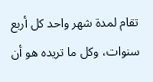تقام لمدة شهر واحد كل أربع سنوات، وكل ما تريده هو أن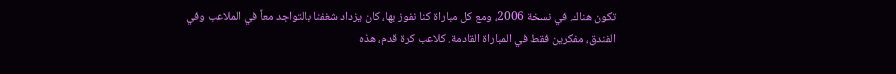تكون هناك. في نسخة 2006، ومع كل مباراة كنا نفوز بها، كان يزداد شغفنا بالتواجد معاً في الملاعب وفي الفندق، مفكرين فقط في المباراة القادمة. كلاعب كرة قدم، هذه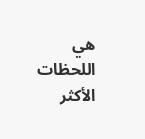هي اللحظات الأكثر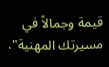قيمة وجمالاً في مسيرتك المهنية".